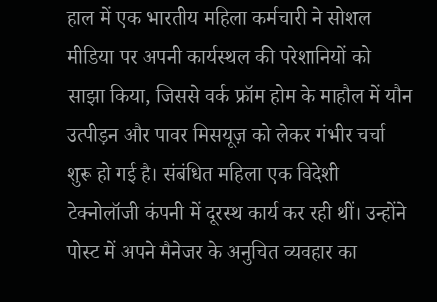हाल में एक भारतीय महिला कर्मचारी ने सोशल मीडिया पर अपनी कार्यस्थल की परेशानियों को साझा किया, जिससे वर्क फ्रॉम होम के माहौल में यौन उत्पीड़न और पावर मिसयूज़ को लेकर गंभीर चर्चा शुरू हो गई है। संबंधित महिला एक विदेशी टेक्नोलॉजी कंपनी में दूरस्थ कार्य कर रही थीं। उन्होंने पोस्ट में अपने मैनेजर के अनुचित व्यवहार का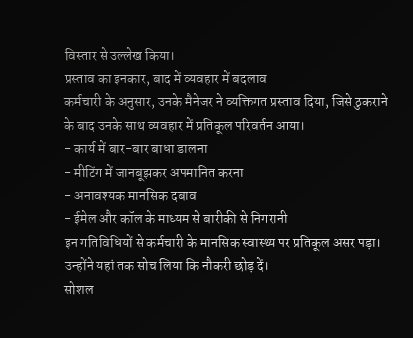विस्तार से उल्लेख किया।
प्रस्ताव का इनकार, बाद में व्यवहार में बदलाव
कर्मचारी के अनुसार, उनके मैनेजर ने व्यक्तिगत प्रस्ताव दिया, जिसे ठुकराने के बाद उनके साथ व्यवहार में प्रतिकूल परिवर्तन आया।
- कार्य में बार-बार बाधा डालना
- मीटिंग में जानबूझकर अपमानित करना
- अनावश्यक मानसिक दबाव
- ईमेल और कॉल के माध्यम से बारीकी से निगरानी
इन गतिविधियों से कर्मचारी के मानसिक स्वास्थ्य पर प्रतिकूल असर पड़ा। उन्होंने यहां तक सोच लिया कि नौकरी छोड़ दें।
सोशल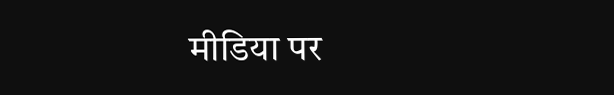मीडिया पर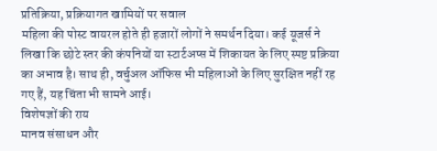प्रतिक्रिया, प्रक्रियागत खामियों पर सवाल
महिला की पोस्ट वायरल होते ही हजारों लोगों ने समर्थन दिया। कई यूजर्स ने लिखा कि छोटे स्तर की कंपनियों या स्टार्टअप्स में शिकायत के लिए स्पष्ट प्रक्रिया का अभाव है। साथ ही, वर्चुअल ऑफिस भी महिलाओं के लिए सुरक्षित नहीं रह गए हैं, यह चिंता भी सामने आई।
विशेषज्ञों की राय
मानव संसाधन और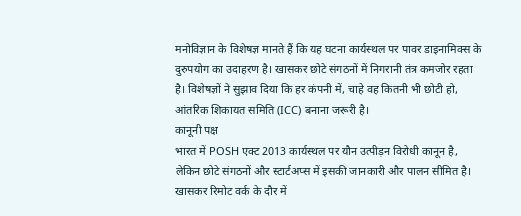मनोविज्ञान के विशेषज्ञ मानते हैं कि यह घटना कार्यस्थल पर पावर डाइनामिक्स के दुरुपयोग का उदाहरण है। खासकर छोटे संगठनों में निगरानी तंत्र कमजोर रहता है। विशेषज्ञों ने सुझाव दिया कि हर कंपनी में, चाहे वह कितनी भी छोटी हो, आंतरिक शिकायत समिति (ICC) बनाना जरूरी है।
कानूनी पक्ष
भारत में POSH एक्ट 2013 कार्यस्थल पर यौन उत्पीड़न विरोधी कानून है, लेकिन छोटे संगठनों और स्टार्टअप्स में इसकी जानकारी और पालन सीमित है। खासकर रिमोट वर्क के दौर में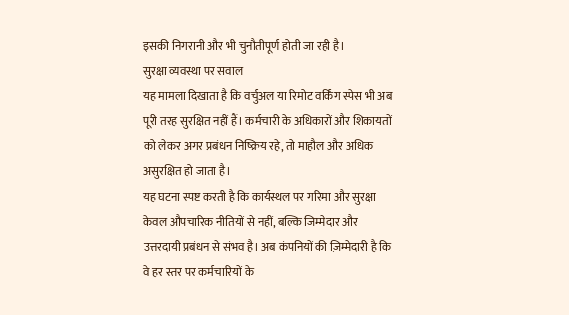इसकी निगरानी और भी चुनौतीपूर्ण होती जा रही है।
सुरक्षा व्यवस्था पर सवाल
यह मामला दिखाता है कि वर्चुअल या रिमोट वर्किंग स्पेस भी अब पूरी तरह सुरक्षित नहीं हैं। कर्मचारी के अधिकारों और शिकायतों को लेकर अगर प्रबंधन निष्क्रिय रहे, तो माहौल और अधिक असुरक्षित हो जाता है।
यह घटना स्पष्ट करती है कि कार्यस्थल पर गरिमा और सुरक्षा केवल औपचारिक नीतियों से नहीं, बल्कि जिम्मेदार और उत्तरदायी प्रबंधन से संभव है। अब कंपनियों की ज़िम्मेदारी है कि वे हर स्तर पर कर्मचारियों के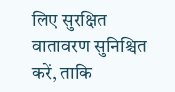लिए सुरक्षित वातावरण सुनिश्चित करें, ताकि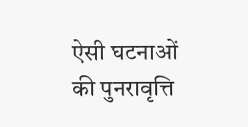ऐसी घटनाओं की पुनरावृत्ति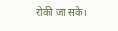रोकी जा सके।